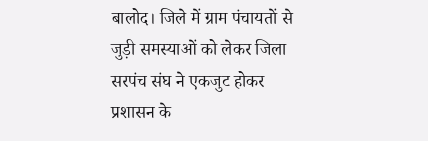बालोद। जिले में ग्राम पंचायतों से जुड़ी समस्याओं को लेकर जिला सरपंच संघ ने एकजुट होकर प्रशासन के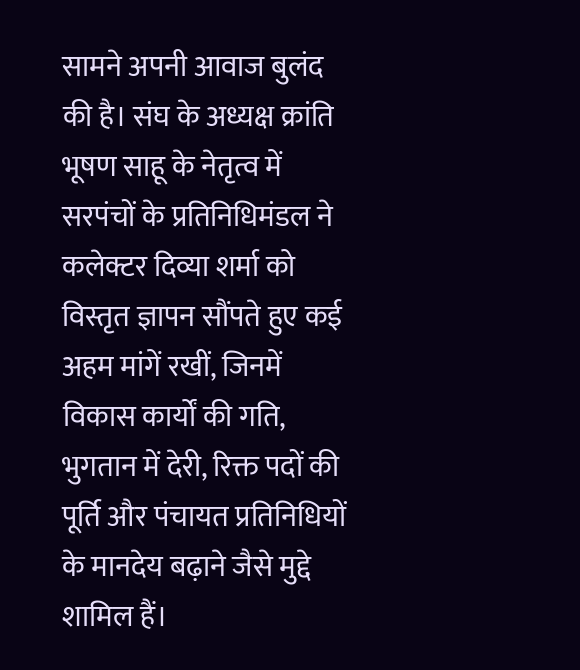सामने अपनी आवाज बुलंद की है। संघ के अध्यक्ष क्रांति भूषण साहू के नेतृत्व में सरपंचों के प्रतिनिधिमंडल ने कलेक्टर दिव्या शर्मा को विस्तृत ज्ञापन सौंपते हुए कई अहम मांगें रखीं, जिनमें विकास कार्यों की गति, भुगतान में देरी, रिक्त पदों की पूर्ति और पंचायत प्रतिनिधियों के मानदेय बढ़ाने जैसे मुद्दे शामिल हैं।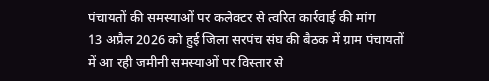पंचायतों की समस्याओं पर कलेक्टर से त्वरित कार्रवाई की मांग
13 अप्रैल 2026 को हुई जिला सरपंच संघ की बैठक में ग्राम पंचायतों में आ रही जमीनी समस्याओं पर विस्तार से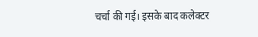चर्चा की गई। इसके बाद कलेक्टर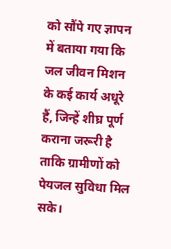को सौंपे गए ज्ञापन में बताया गया कि जल जीवन मिशन के कई कार्य अधूरे हैं, जिन्हें शीघ्र पूर्ण कराना जरूरी है ताकि ग्रामीणों को पेयजल सुविधा मिल सके।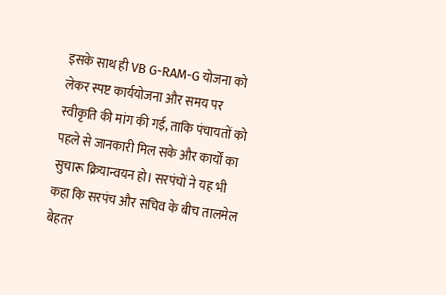इसके साथ ही VB G-RAM-G योजना को लेकर स्पष्ट कार्ययोजना और समय पर स्वीकृति की मांग की गई, ताकि पंचायतों को पहले से जानकारी मिल सके और कार्यों का सुचारू क्रियान्वयन हो। सरपंचों ने यह भी कहा कि सरपंच और सचिव के बीच तालमेल बेहतर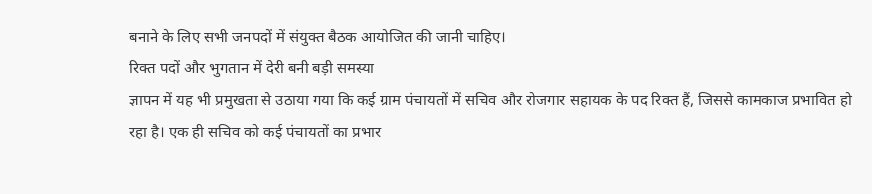बनाने के लिए सभी जनपदों में संयुक्त बैठक आयोजित की जानी चाहिए।
रिक्त पदों और भुगतान में देरी बनी बड़ी समस्या
ज्ञापन में यह भी प्रमुखता से उठाया गया कि कई ग्राम पंचायतों में सचिव और रोजगार सहायक के पद रिक्त हैं, जिससे कामकाज प्रभावित हो रहा है। एक ही सचिव को कई पंचायतों का प्रभार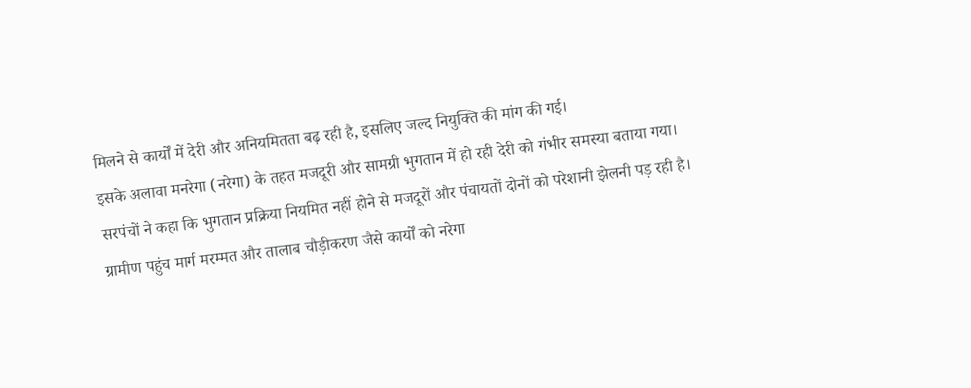मिलने से कार्यों में देरी और अनियमितता बढ़ रही है, इसलिए जल्द नियुक्ति की मांग की गई।
इसके अलावा मनरेगा (नरेगा) के तहत मजदूरी और सामग्री भुगतान में हो रही देरी को गंभीर समस्या बताया गया। सरपंचों ने कहा कि भुगतान प्रक्रिया नियमित नहीं होने से मजदूरों और पंचायतों दोनों को परेशानी झेलनी पड़ रही है। ग्रामीण पहुंच मार्ग मरम्मत और तालाब चौड़ीकरण जैसे कार्यों को नरेगा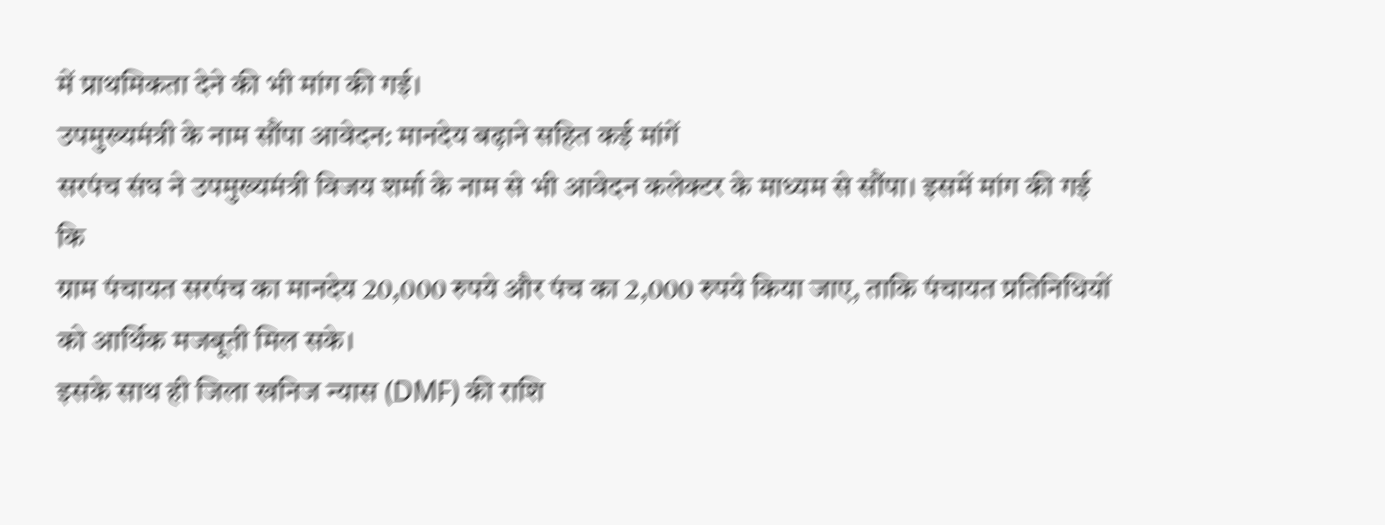में प्राथमिकता देने की भी मांग की गई।
उपमुख्यमंत्री के नाम सौंपा आवेदन: मानदेय बढ़ाने सहित कई मांगें
सरपंच संघ ने उपमुख्यमंत्री विजय शर्मा के नाम से भी आवेदन कलेक्टर के माध्यम से सौंपा। इसमें मांग की गई कि
ग्राम पंचायत सरपंच का मानदेय 20,000 रुपये और पंच का 2,000 रुपये किया जाए, ताकि पंचायत प्रतिनिधियों को आर्थिक मजबूती मिल सके।
इसके साथ ही जिला खनिज न्यास (DMF) की राशि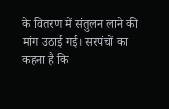के वितरण में संतुलन लाने की मांग उठाई गई। सरपंचों का कहना है कि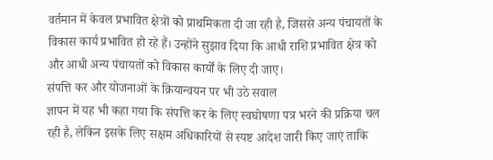वर्तमान में केवल प्रभावित क्षेत्रों को प्राथमिकता दी जा रही है, जिससे अन्य पंचायतों के विकास कार्य प्रभावित हो रहे हैं। उन्होंने सुझाव दिया कि आधी राशि प्रभावित क्षेत्र को और आधी अन्य पंचायतों को विकास कार्यों के लिए दी जाए।
संपत्ति कर और योजनाओं के क्रियान्वयन पर भी उठे सवाल
ज्ञापन में यह भी कहा गया कि संपत्ति कर के लिए स्वघोषणा पत्र भरने की प्रक्रिया चल रही है, लेकिन इसके लिए सक्षम अधिकारियों से स्पष्ट आदेश जारी किए जाएं ताकि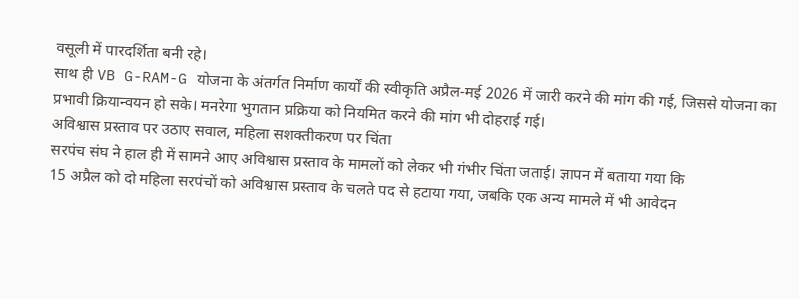वसूली में पारदर्शिता बनी रहे।
साथ ही VB G-RAM-G योजना के अंतर्गत निर्माण कार्यों की स्वीकृति अप्रैल-मई 2026 में जारी करने की मांग की गई, जिससे योजना का प्रभावी क्रियान्वयन हो सके। मनरेगा भुगतान प्रक्रिया को नियमित करने की मांग भी दोहराई गई।
अविश्वास प्रस्ताव पर उठाए सवाल, महिला सशक्तीकरण पर चिंता
सरपंच संघ ने हाल ही में सामने आए अविश्वास प्रस्ताव के मामलों को लेकर भी गंभीर चिंता जताई। ज्ञापन में बताया गया कि
15 अप्रैल को दो महिला सरपंचों को अविश्वास प्रस्ताव के चलते पद से हटाया गया, जबकि एक अन्य मामले में भी आवेदन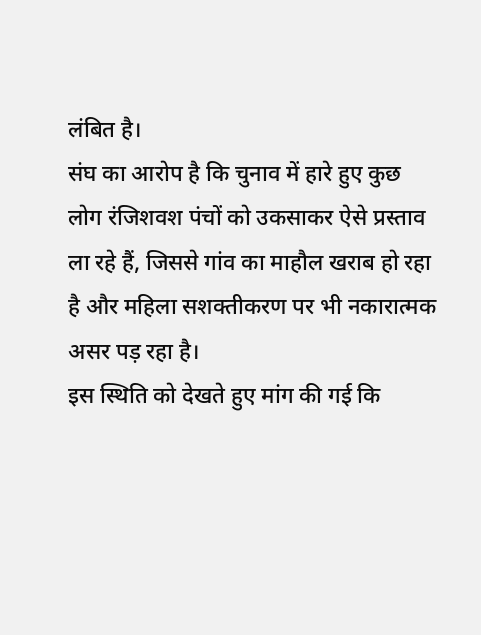लंबित है।
संघ का आरोप है कि चुनाव में हारे हुए कुछ लोग रंजिशवश पंचों को उकसाकर ऐसे प्रस्ताव ला रहे हैं, जिससे गांव का माहौल खराब हो रहा है और महिला सशक्तीकरण पर भी नकारात्मक असर पड़ रहा है।
इस स्थिति को देखते हुए मांग की गई कि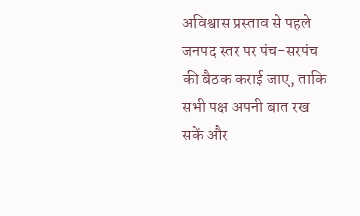अविश्वास प्रस्ताव से पहले जनपद स्तर पर पंच-सरपंच की बैठक कराई जाए, ताकि सभी पक्ष अपनी बात रख सकें और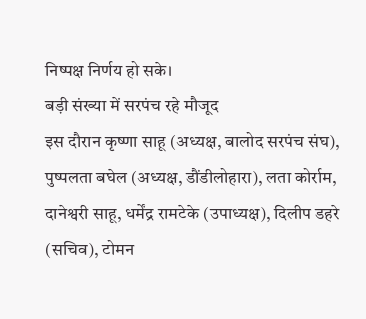निष्पक्ष निर्णय हो सके।
बड़ी संख्या में सरपंच रहे मौजूद
इस दौरान कृष्णा साहू (अध्यक्ष, बालोद सरपंच संघ), पुष्पलता बघेल (अध्यक्ष, डौंडीलोहारा), लता कोर्राम, दानेश्वरी साहू, धर्मेंद्र रामटेके (उपाध्यक्ष), दिलीप डहरे (सचिव), टोमन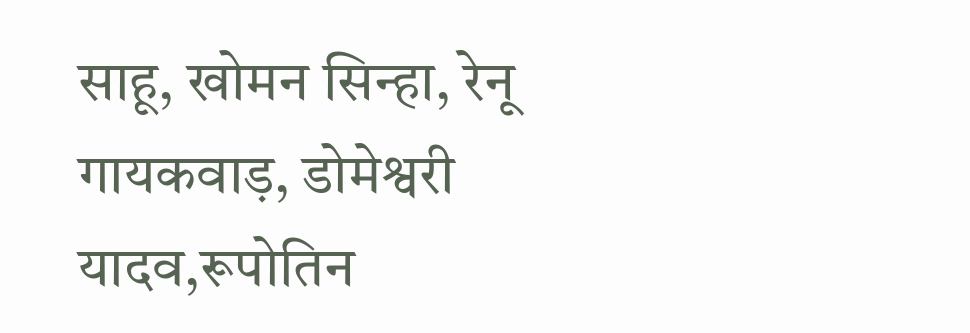साहू, खोमन सिन्हा, रेनू गायकवाड़, डोमेश्वरी यादव,रूपोतिन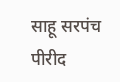साहू सरपंच पीरीद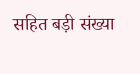सहित बड़ी संख्या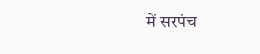में सरपंच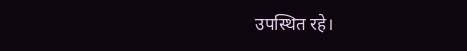उपस्थित रहे।